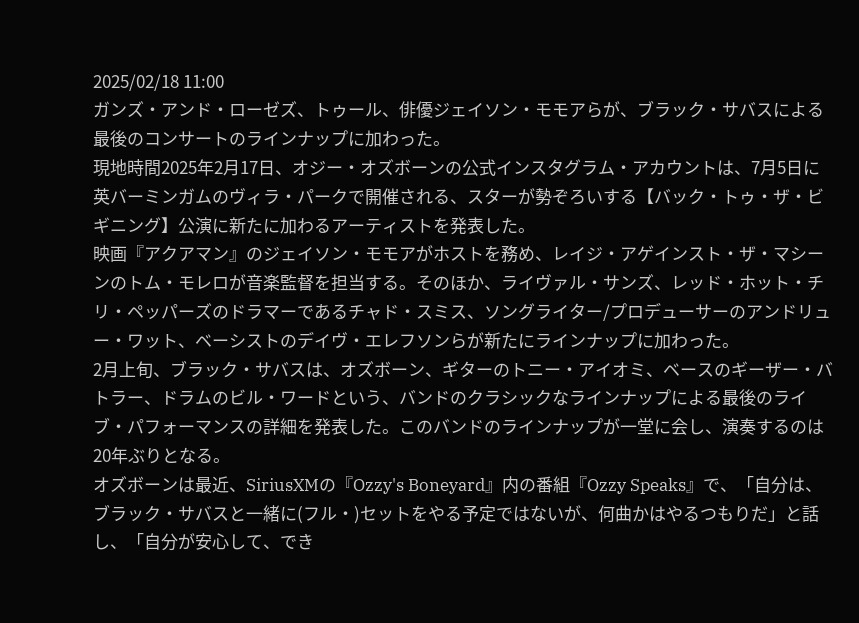2025/02/18 11:00
ガンズ・アンド・ローゼズ、トゥール、俳優ジェイソン・モモアらが、ブラック・サバスによる最後のコンサートのラインナップに加わった。
現地時間2025年2月17日、オジー・オズボーンの公式インスタグラム・アカウントは、7月5日に英バーミンガムのヴィラ・パークで開催される、スターが勢ぞろいする【バック・トゥ・ザ・ビギニング】公演に新たに加わるアーティストを発表した。
映画『アクアマン』のジェイソン・モモアがホストを務め、レイジ・アゲインスト・ザ・マシーンのトム・モレロが音楽監督を担当する。そのほか、ライヴァル・サンズ、レッド・ホット・チリ・ペッパーズのドラマーであるチャド・スミス、ソングライター/プロデューサーのアンドリュー・ワット、ベーシストのデイヴ・エレフソンらが新たにラインナップに加わった。
2月上旬、ブラック・サバスは、オズボーン、ギターのトニー・アイオミ、ベースのギーザー・バトラー、ドラムのビル・ワードという、バンドのクラシックなラインナップによる最後のライブ・パフォーマンスの詳細を発表した。このバンドのラインナップが一堂に会し、演奏するのは20年ぶりとなる。
オズボーンは最近、SiriusXMの『Ozzy's Boneyard』内の番組『Ozzy Speaks』で、「自分は、ブラック・サバスと一緒に(フル・)セットをやる予定ではないが、何曲かはやるつもりだ」と話し、「自分が安心して、でき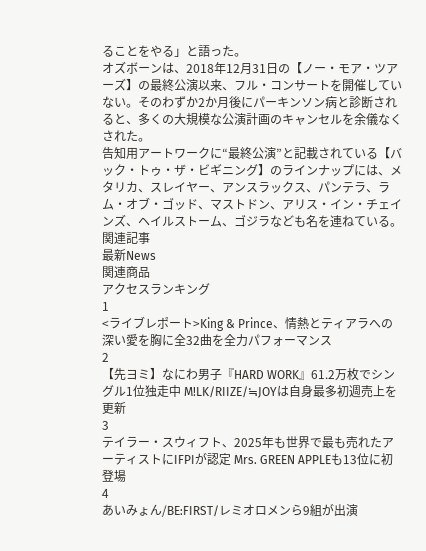ることをやる」と語った。
オズボーンは、2018年12月31日の【ノー・モア・ツアーズ】の最終公演以来、フル・コンサートを開催していない。そのわずか2か月後にパーキンソン病と診断されると、多くの大規模な公演計画のキャンセルを余儀なくされた。
告知用アートワークに“最終公演”と記載されている【バック・トゥ・ザ・ビギニング】のラインナップには、メタリカ、スレイヤー、アンスラックス、パンテラ、ラム・オブ・ゴッド、マストドン、アリス・イン・チェインズ、ヘイルストーム、ゴジラなども名を連ねている。
関連記事
最新News
関連商品
アクセスランキング
1
<ライブレポート>King & Prince、情熱とティアラへの深い愛を胸に全32曲を全力パフォーマンス
2
【先ヨミ】なにわ男子『HARD WORK』61.2万枚でシングル1位独走中 M!LK/RIIZE/≒JOYは自身最多初週売上を更新
3
テイラー・スウィフト、2025年も世界で最も売れたアーティストにIFPIが認定 Mrs. GREEN APPLEも13位に初登場
4
あいみょん/BE:FIRST/レミオロメンら9組が出演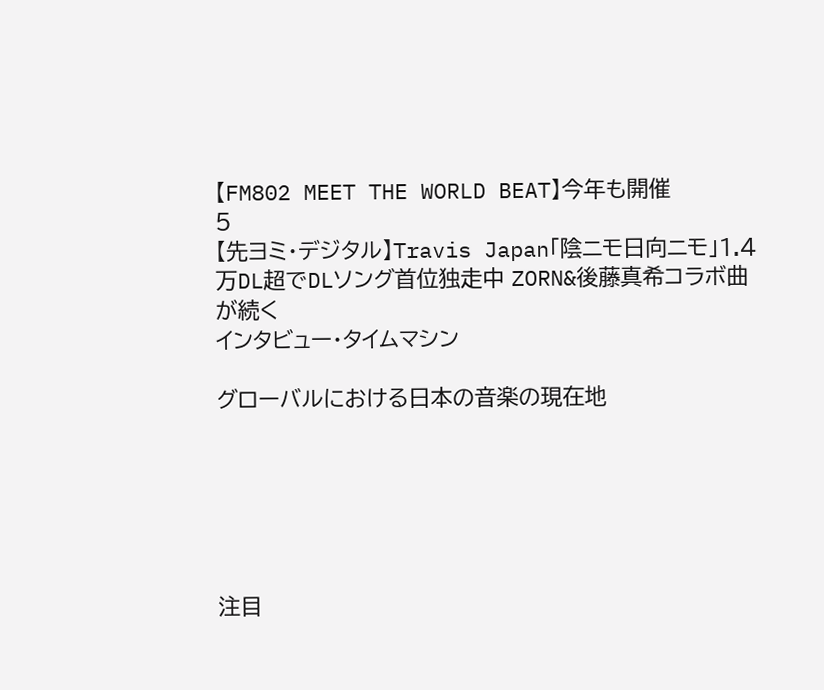【FM802 MEET THE WORLD BEAT】今年も開催
5
【先ヨミ・デジタル】Travis Japan「陰ニモ日向ニモ」1.4万DL超でDLソング首位独走中 ZORN&後藤真希コラボ曲が続く
インタビュー・タイムマシン

グローバルにおける日本の音楽の現在地






注目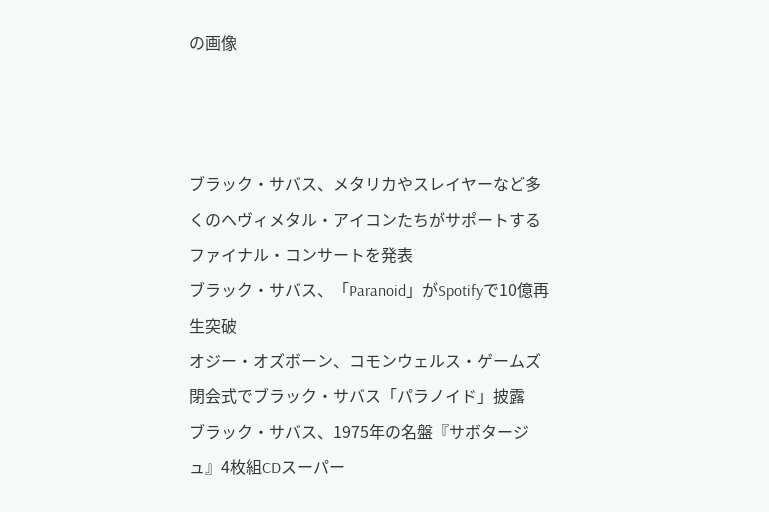の画像



ブラック・サバス、メタリカやスレイヤーなど多くのヘヴィメタル・アイコンたちがサポートするファイナル・コンサートを発表
ブラック・サバス、「Paranoid」がSpotifyで10億再生突破
オジー・オズボーン、コモンウェルス・ゲームズ閉会式でブラック・サバス「パラノイド」披露
ブラック・サバス、1975年の名盤『サボタージュ』4枚組CDスーパー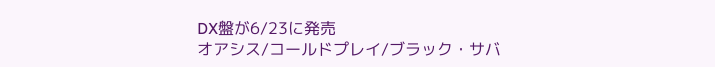DX盤が6/23に発売
オアシス/コールドプレイ/ブラック・サバ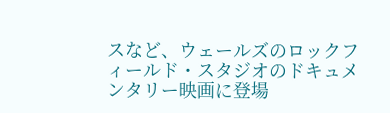スなど、ウェールズのロックフィールド・スタジオのドキュメンタリー映画に登場